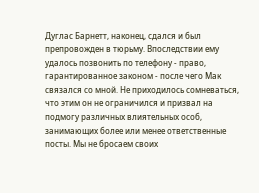Дуглас Барнетт, наконец, сдался и был препровожден в тюрьму. Впоследствии ему удалось позвонить по телефону - право, гарантированное законом - после чего Мак связался со мной. Не приходилось сомневаться, что этим он не ограничился и призвал на подмогу различных влиятельных особ, занимающих более или менее ответственные посты. Мы не бросаем своих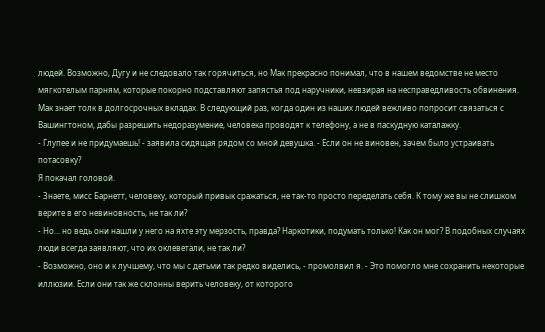людей. Возможно, Дугу и не следовало так горячиться, но Мак прекрасно понимал, что в нашем ведомстве не место мягкотелым парням, которые покорно подставляют запястья под наручники, невзирая на несправедливость обвинения. Мак знает толк в долгосрочных вкладах. В следующий раз, когда один из наших людей вежливо попросит связаться с Вашингтоном, дабы разрешить недоразумение, человека проводят к телефону, а не в паскудную каталажку.
- Глупее и не придумаешь! - заявила сидящая рядом со мной девушка. - Если он не виновен, зачем было устраивать потасовку?
Я покачал головой.
- Знаете, мисс Барнетт, человеку, который привык сражаться, не так-то просто переделать себя. К тому же вы не слишком верите в его невиновность, не так ли?
- Но... но ведь они нашли у него на яхте эту мерзость, правда? Наркотики, подумать только! Как он мог? В подобных случаях люди всегда заявляют, что их оклеветали, не так ли?
- Возможно, оно и к лучшему, что мы с детьми так редко виделись, - промолвил я. - Это помогло мне сохранить некоторые иллюзии. Если они так же склонны верить человеку, от которого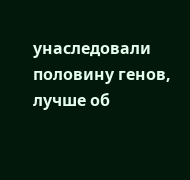унаследовали половину генов, лучше об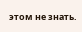этом не знать.